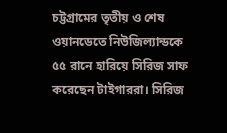চট্টগ্রামের তৃতীয় ও শেষ ওয়ানডেতে নিউজিল্যান্ডকে ৫৫ রানে হারিয়ে সিরিজ সাফ করেছেন টাইগাররা। সিরিজ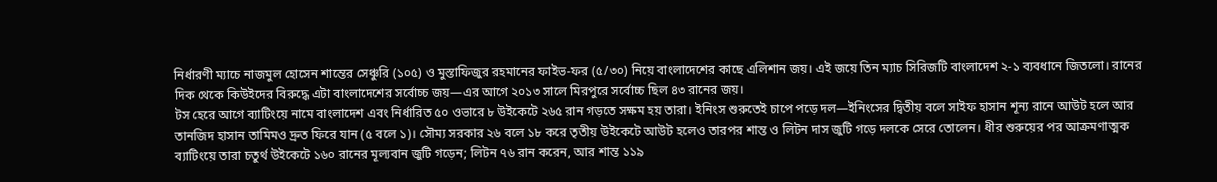নির্ধারণী ম্যাচে নাজমুল হোসেন শান্তের সেঞ্চুরি (১০৫) ও মুস্তাফিজুর রহমানের ফাইভ-ফর (৫/৩০) নিয়ে বাংলাদেশের কাছে এলিশান জয়। এই জয়ে তিন ম্যাচ সিরিজটি বাংলাদেশ ২-১ ব্যবধানে জিতলো। রানের দিক থেকে কিউইদের বিরুদ্ধে এটা বাংলাদেশের সর্বোচ্চ জয়—এর আগে ২০১৩ সালে মিরপুরে সর্বোচ্চ ছিল ৪৩ রানের জয়।
টস হেরে আগে ব্যাটিংয়ে নামে বাংলাদেশ এবং নির্ধারিত ৫০ ওভারে ৮ উইকেটে ২৬৫ রান গড়তে সক্ষম হয় তারা। ইনিংস শুরুতেই চাপে পড়ে দল—ইনিংসের দ্বিতীয় বলে সাইফ হাসান শূন্য রানে আউট হলে আর তানজিদ হাসান তামিমও দ্রুত ফিরে যান (৫ বলে ১)। সৌম্য সরকার ২৬ বলে ১৮ করে তৃতীয় উইকেটে আউট হলেও তারপর শান্ত ও লিটন দাস জুটি গড়ে দলকে সেরে তোলেন। ধীর শুরুয়ের পর আক্রমণাত্মক ব্যাটিংয়ে তারা চতুর্থ উইকেটে ১৬০ রানের মূল্যবান জুটি গড়েন; লিটন ৭৬ রান করেন, আর শান্ত ১১৯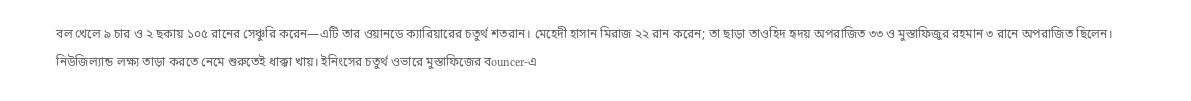বল খেলে ৯ চার ও ২ ছকায় ১০৫ রানের সেঞ্চুরি করেন—এটি তার ওয়ানডে ক্যারিয়ারের চতুর্থ শতরান। মেহেদী হাসান মিরাজ ২২ রান করেন; তা ছাড়া তাওহিদ হৃদয় অপরাজিত ৩৩ ও মুস্তাফিজুর রহমান ৩ রানে অপরাজিত ছিলেন।
নিউজিল্যান্ড লক্ষ্য তাড়া করতে নেমে শুরুতেই ধাক্কা খায়। ইনিংসের চতুর্থ ওভারে মুস্তাফিজের বouncer-এ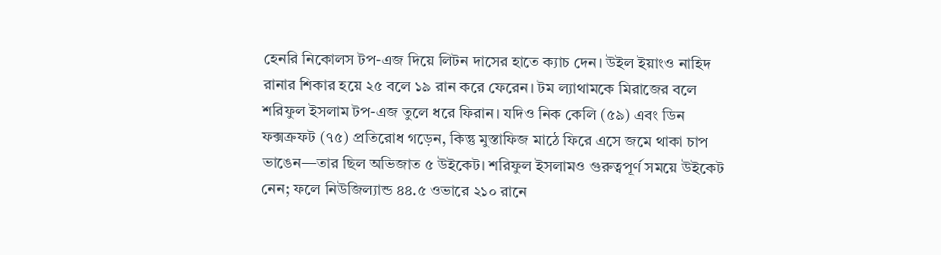হেনরি নিকোলস টপ-এজ দিয়ে লিটন দাসের হাতে ক্যাচ দেন। উইল ইয়াংও নাহিদ রানার শিকার হয়ে ২৫ বলে ১৯ রান করে ফেরেন। টম ল্যাথামকে মিরাজের বলে শরিফুল ইসলাম টপ-এজ তুলে ধরে ফিরান। যদিও নিক কেলি (৫৯) এবং ডিন ফক্সক্রফট (৭৫) প্রতিরোধ গড়েন, কিন্তু মুস্তাফিজ মাঠে ফিরে এসে জমে থাকা চাপ ভাঙেন—তার ছিল অভিজাত ৫ উইকেট। শরিফুল ইসলামও গুরুত্বপূর্ণ সময়ে উইকেট নেন; ফলে নিউজিল্যান্ড ৪৪.৫ ওভারে ২১০ রানে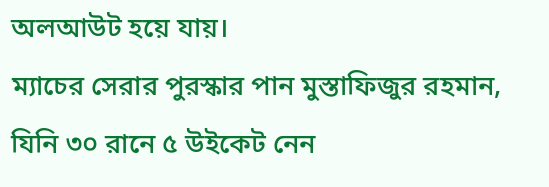অলআউট হয়ে যায়।
ম্যাচের সেরার পুরস্কার পান মুস্তাফিজুর রহমান, যিনি ৩০ রানে ৫ উইকেট নেন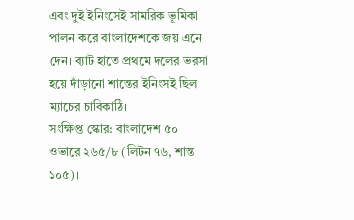এবং দুই ইনিংসেই সামরিক ভূমিকা পালন করে বাংলাদেশকে জয় এনে দেন। ব্যাট হাতে প্রথমে দলের ভরসা হয়ে দাঁড়ানো শান্তের ইনিংসই ছিল ম্যাচের চাবিকাঠি।
সংক্ষিপ্ত স্কোর: বাংলাদেশ ৫০ ওভারে ২৬৫/৮ (লিটন ৭৬, শান্ত ১০৫)।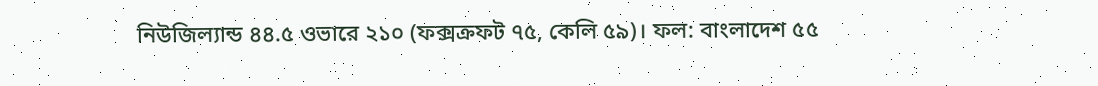নিউজিল্যান্ড ৪৪.৫ ওভারে ২১০ (ফক্সক্রফট ৭৫, কেলি ৫৯)। ফল: বাংলাদেশ ৫৫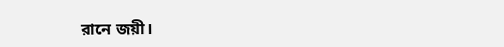রানে জয়ী।